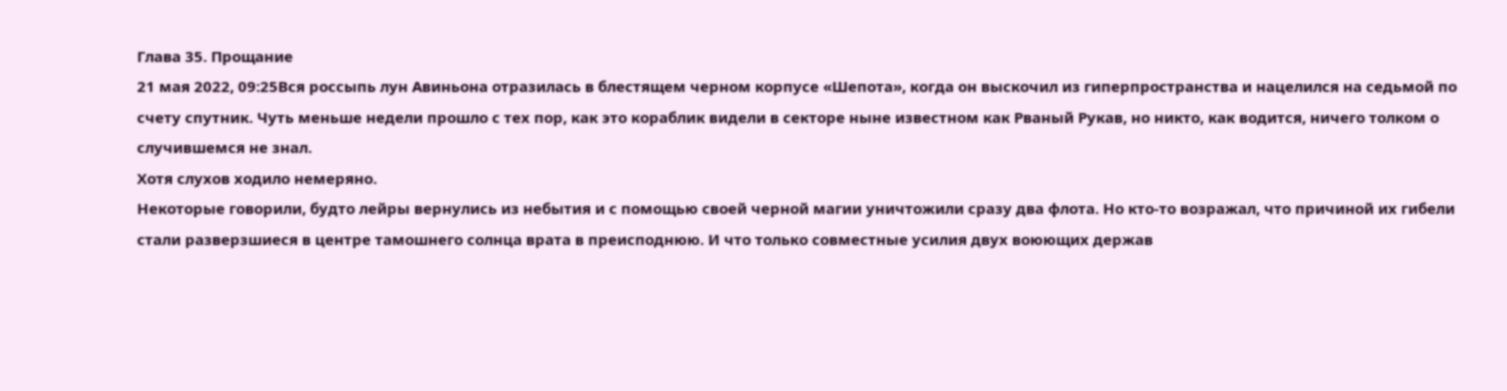Глава 35. Прощание
21 мая 2022, 09:25Вся россыпь лун Авиньона отразилась в блестящем черном корпусе «Шепота», когда он выскочил из гиперпространства и нацелился на седьмой по счету спутник. Чуть меньше недели прошло с тех пор, как это кораблик видели в секторе ныне известном как Рваный Рукав, но никто, как водится, ничего толком о случившемся не знал.
Хотя слухов ходило немеряно.
Некоторые говорили, будто лейры вернулись из небытия и с помощью своей черной магии уничтожили сразу два флота. Но кто-то возражал, что причиной их гибели стали разверзшиеся в центре тамошнего солнца врата в преисподнюю. И что только совместные усилия двух воюющих держав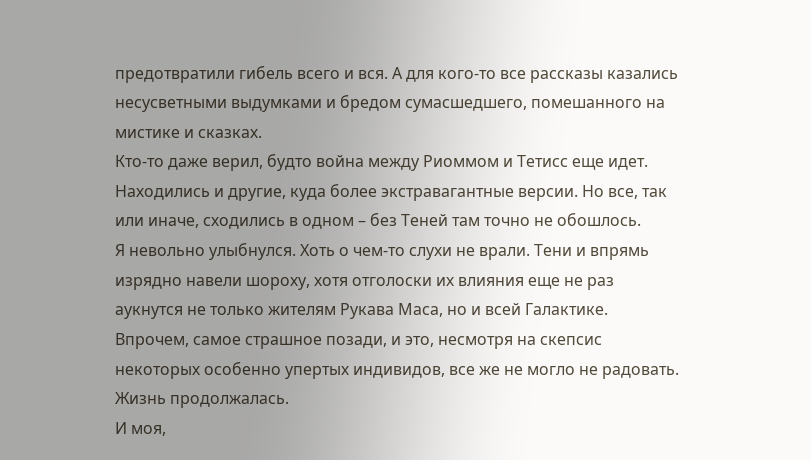предотвратили гибель всего и вся. А для кого-то все рассказы казались несусветными выдумками и бредом сумасшедшего, помешанного на мистике и сказках.
Кто-то даже верил, будто война между Риоммом и Тетисс еще идет.
Находились и другие, куда более экстравагантные версии. Но все, так или иначе, сходились в одном – без Теней там точно не обошлось.
Я невольно улыбнулся. Хоть о чем-то слухи не врали. Тени и впрямь изрядно навели шороху, хотя отголоски их влияния еще не раз аукнутся не только жителям Рукава Маса, но и всей Галактике.
Впрочем, самое страшное позади, и это, несмотря на скепсис некоторых особенно упертых индивидов, все же не могло не радовать. Жизнь продолжалась.
И моя,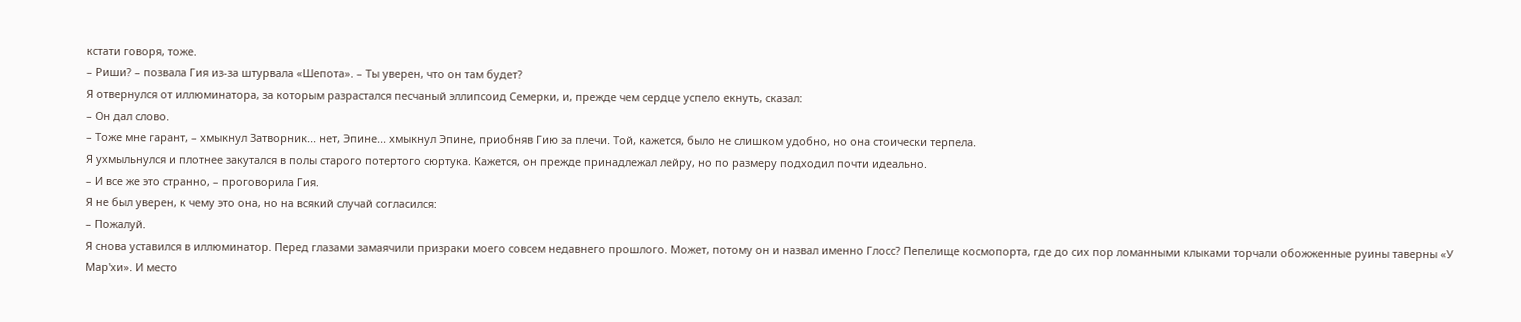кстати говоря, тоже.
– Риши? – позвала Гия из-за штурвала «Шепота». – Ты уверен, что он там будет?
Я отвернулся от иллюминатора, за которым разрастался песчаный эллипсоид Семерки, и, прежде чем сердце успело екнуть, сказал:
– Он дал слово.
– Тоже мне гарант, – хмыкнул Затворник... нет, Эпине... хмыкнул Эпине, приобняв Гию за плечи. Той, кажется, было не слишком удобно, но она стоически терпела.
Я ухмыльнулся и плотнее закутался в полы старого потертого сюртука. Кажется, он прежде принадлежал лейру, но по размеру подходил почти идеально.
– И все же это странно, – проговорила Гия.
Я не был уверен, к чему это она, но на всякий случай согласился:
– Пожалуй.
Я снова уставился в иллюминатор. Перед глазами замаячили призраки моего совсем недавнего прошлого. Может, потому он и назвал именно Глосс? Пепелище космопорта, где до сих пор ломанными клыками торчали обожженные руины таверны «У Мар'хи». И место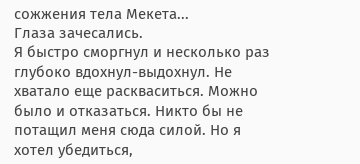сожжения тела Мекета...
Глаза зачесались.
Я быстро сморгнул и несколько раз глубоко вдохнул-выдохнул. Не хватало еще раскваситься. Можно было и отказаться. Никто бы не потащил меня сюда силой. Но я хотел убедиться,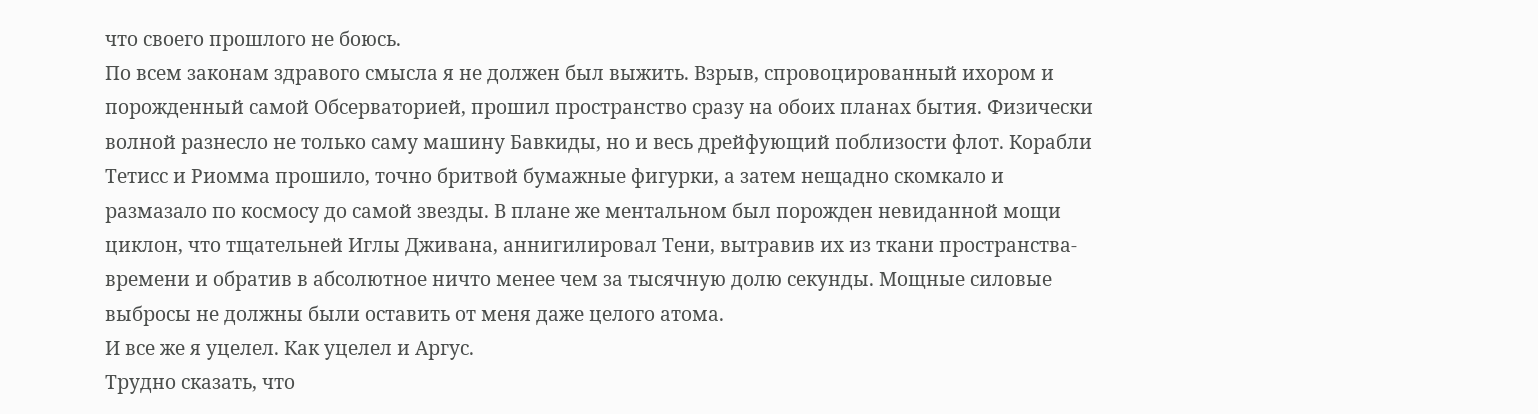что своего прошлого не боюсь.
По всем законам здравого смысла я не должен был выжить. Взрыв, спровоцированный ихором и порожденный самой Обсерваторией, прошил пространство сразу на обоих планах бытия. Физически волной разнесло не только саму машину Бавкиды, но и весь дрейфующий поблизости флот. Корабли Тетисс и Риомма прошило, точно бритвой бумажные фигурки, а затем нещадно скомкало и размазало по космосу до самой звезды. В плане же ментальном был порожден невиданной мощи циклон, что тщательней Иглы Дживана, аннигилировал Тени, вытравив их из ткани пространства-времени и обратив в абсолютное ничто менее чем за тысячную долю секунды. Мощные силовые выбросы не должны были оставить от меня даже целого атома.
И все же я уцелел. Как уцелел и Аргус.
Трудно сказать, что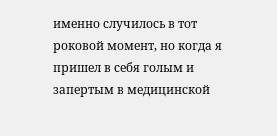именно случилось в тот роковой момент, но когда я пришел в себя голым и запертым в медицинской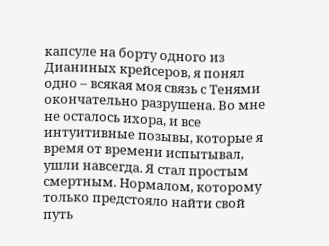капсуле на борту одного из Дианиных крейсеров, я понял одно – всякая моя связь с Тенями окончательно разрушена. Во мне не осталось ихора, и все интуитивные позывы, которые я время от времени испытывал, ушли навсегда. Я стал простым смертным. Нормалом, которому только предстояло найти свой путь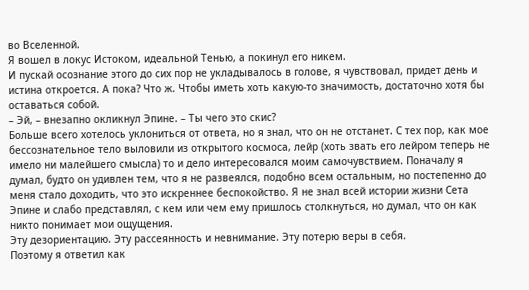во Вселенной.
Я вошел в локус Истоком, идеальной Тенью, а покинул его никем.
И пускай осознание этого до сих пор не укладывалось в голове, я чувствовал, придет день и истина откроется. А пока? Что ж. Чтобы иметь хоть какую-то значимость, достаточно хотя бы оставаться собой.
– Эй, – внезапно окликнул Эпине. – Ты чего это скис?
Больше всего хотелось уклониться от ответа, но я знал, что он не отстанет. С тех пор, как мое бессознательное тело выловили из открытого космоса, лейр (хоть звать его лейром теперь не имело ни малейшего смысла) то и дело интересовался моим самочувствием. Поначалу я думал, будто он удивлен тем, что я не развеялся, подобно всем остальным, но постепенно до меня стало доходить, что это искреннее беспокойство. Я не знал всей истории жизни Сета Эпине и слабо представлял, с кем или чем ему пришлось столкнуться, но думал, что он как никто понимает мои ощущения.
Эту дезориентацию. Эту рассеянность и невнимание. Эту потерю веры в себя.
Поэтому я ответил как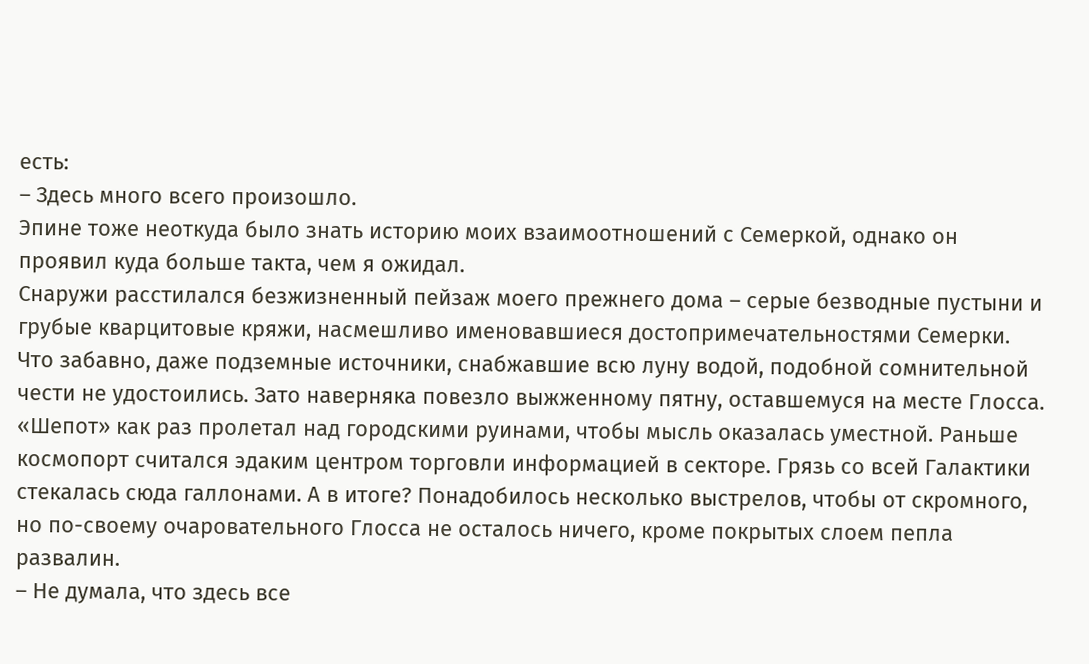есть:
– Здесь много всего произошло.
Эпине тоже неоткуда было знать историю моих взаимоотношений с Семеркой, однако он проявил куда больше такта, чем я ожидал.
Снаружи расстилался безжизненный пейзаж моего прежнего дома – серые безводные пустыни и грубые кварцитовые кряжи, насмешливо именовавшиеся достопримечательностями Семерки. Что забавно, даже подземные источники, снабжавшие всю луну водой, подобной сомнительной чести не удостоились. Зато наверняка повезло выжженному пятну, оставшемуся на месте Глосса.
«Шепот» как раз пролетал над городскими руинами, чтобы мысль оказалась уместной. Раньше космопорт считался эдаким центром торговли информацией в секторе. Грязь со всей Галактики стекалась сюда галлонами. А в итоге? Понадобилось несколько выстрелов, чтобы от скромного, но по-своему очаровательного Глосса не осталось ничего, кроме покрытых слоем пепла развалин.
– Не думала, что здесь все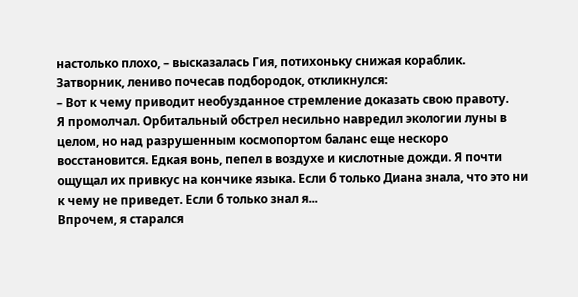настолько плохо, – высказалась Гия, потихоньку снижая кораблик.
Затворник, лениво почесав подбородок, откликнулся:
– Вот к чему приводит необузданное стремление доказать свою правоту.
Я промолчал. Орбитальный обстрел несильно навредил экологии луны в целом, но над разрушенным космопортом баланс еще нескоро восстановится. Едкая вонь, пепел в воздухе и кислотные дожди. Я почти ощущал их привкус на кончике языка. Если б только Диана знала, что это ни к чему не приведет. Если б только знал я...
Впрочем, я старался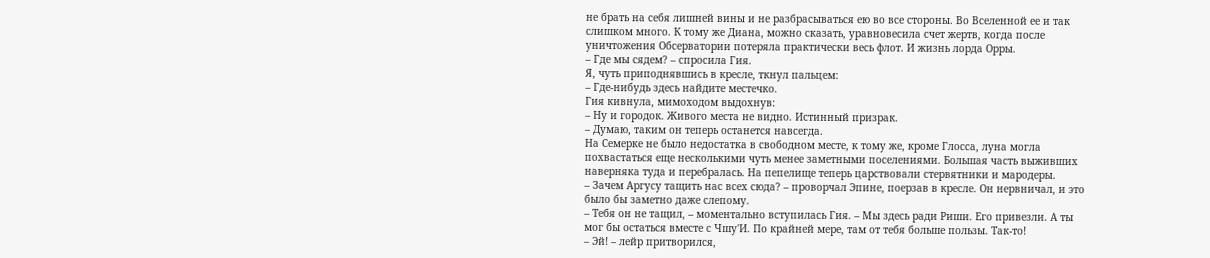не брать на себя лишней вины и не разбрасываться ею во все стороны. Во Вселенной ее и так слишком много. К тому же Диана, можно сказать, уравновесила счет жертв, когда после уничтожения Обсерватории потеряла практически весь флот. И жизнь лорда Орры.
– Где мы сядем? – спросила Гия.
Я, чуть приподнявшись в кресле, ткнул пальцем:
– Где-нибудь здесь найдите местечко.
Гия кивнула, мимоходом выдохнув:
– Ну и городок. Живого места не видно. Истинный призрак.
– Думаю, таким он теперь останется навсегда.
На Семерке не было недостатка в свободном месте, к тому же, кроме Глосса, луна могла похвастаться еще несколькими чуть менее заметными поселениями. Большая часть выживших наверняка туда и перебралась. На пепелище теперь царствовали стервятники и мародеры.
– Зачем Аргусу тащить нас всех сюда? – проворчал Эпине, поерзав в кресле. Он нервничал, и это было бы заметно даже слепому.
– Тебя он не тащил, – моментально вступилась Гия. – Мы здесь ради Риши. Его привезли. А ты мог бы остаться вместе с Чшу'И. По крайней мере, там от тебя больше пользы. Так-то!
– Эй! – лейр притворился,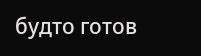будто готов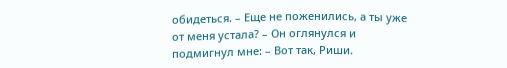обидеться. – Еще не поженились, а ты уже от меня устала? – Он оглянулся и подмигнул мне: – Вот так, Риши.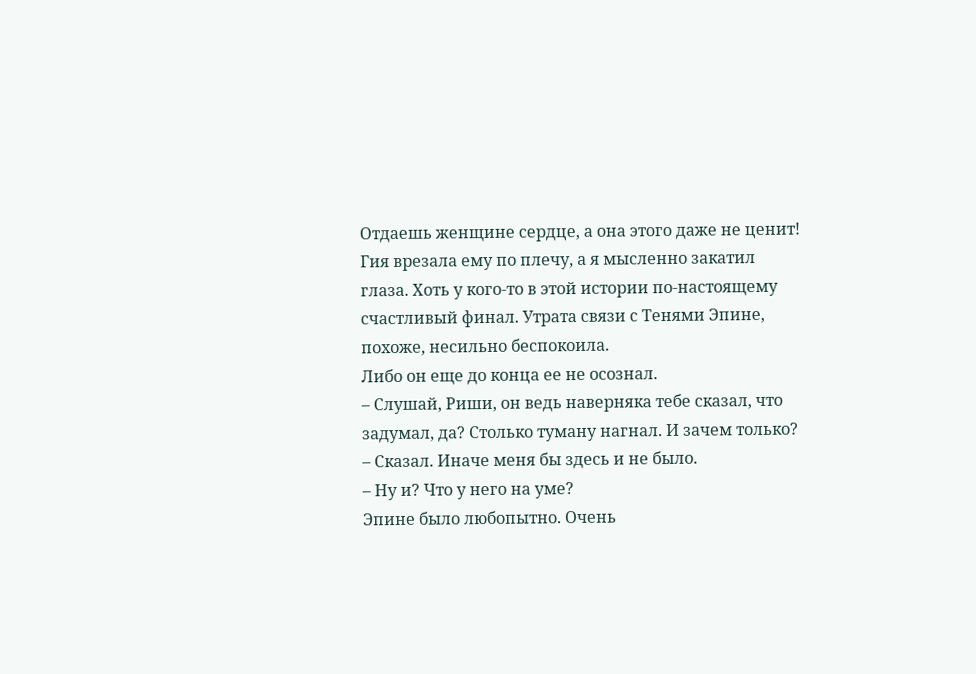Отдаешь женщине сердце, а она этого даже не ценит!
Гия врезала ему по плечу, а я мысленно закатил глаза. Хоть у кого-то в этой истории по-настоящему счастливый финал. Утрата связи с Тенями Эпине, похоже, несильно беспокоила.
Либо он еще до конца ее не осознал.
– Слушай, Риши, он ведь наверняка тебе сказал, что задумал, да? Столько туману нагнал. И зачем только?
– Сказал. Иначе меня бы здесь и не было.
– Ну и? Что у него на уме?
Эпине было любопытно. Очень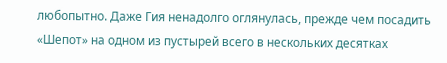любопытно. Даже Гия ненадолго оглянулась, прежде чем посадить «Шепот» на одном из пустырей всего в нескольких десятках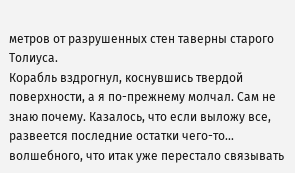метров от разрушенных стен таверны старого Толиуса.
Корабль вздрогнул, коснувшись твердой поверхности, а я по-прежнему молчал. Сам не знаю почему. Казалось, что если выложу все, развеется последние остатки чего-то... волшебного, что итак уже перестало связывать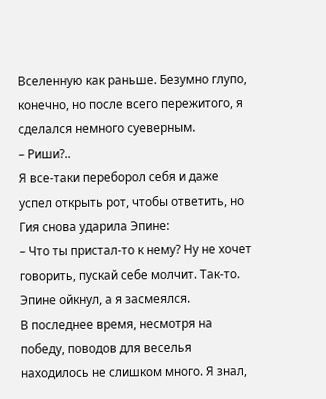Вселенную как раньше. Безумно глупо, конечно, но после всего пережитого, я сделался немного суеверным.
– Риши?..
Я все-таки переборол себя и даже успел открыть рот, чтобы ответить, но Гия снова ударила Эпине:
– Что ты пристал-то к нему? Ну не хочет говорить, пускай себе молчит. Так-то.
Эпине ойкнул, а я засмеялся.
В последнее время, несмотря на победу, поводов для веселья находилось не слишком много. Я знал,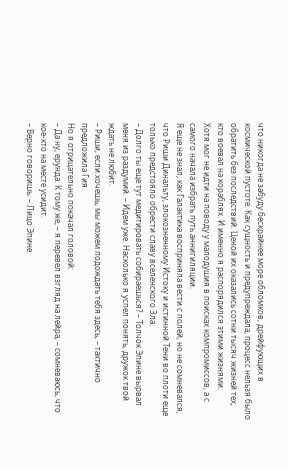что никогда не забуду бескрайнее море обломков, дрейфующих в космической пустоте. Как сущность и предупреждала, процесс нельзя было обратить без последствий. Ценой их оказались сотни тысяч жизней тех, кто воевал на кораблях. И именно я распорядился этими жизнями.
Хотя мог не идти на поводу у малодушия в поисках компромиссов, а с самого начала избрать путь аннигиляции.
Я еще не знал, как Галактика восприняла вести с полей, но не сомневался, что Риши Динальту, злокозненному Истоку и истинной Тени во плоти еще только предстояло обрести славу вселенского Зла.
– Долго ты еще тут медитировать собираешься? – Толчок Эпине вырвал меня из раздумий. – Идем уже. Насколько я успел понять, дружок твой ждать не любит.
– Риши, если хочешь, мы можем подождать тебя здесь, – тактично предложила Гия.
Но я отрицательно покачал головой:
– Да ну, ерунда. К тому же, – я перевел взгляд на лейра, – сомневаюсь, что кое-кто на месте усидит.
– Верно говоришь. – Лицо Эпине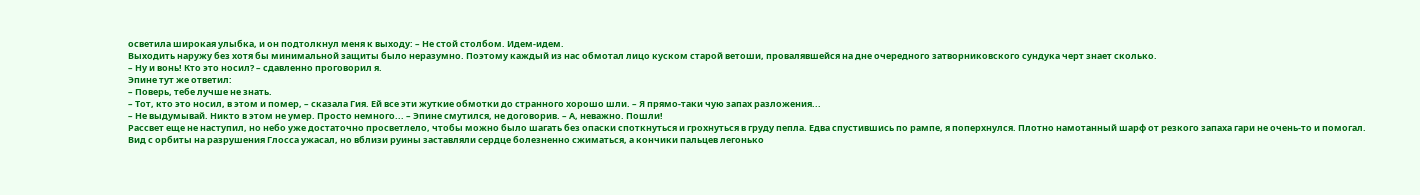осветила широкая улыбка, и он подтолкнул меня к выходу: – Не стой столбом. Идем-идем.
Выходить наружу без хотя бы минимальной защиты было неразумно. Поэтому каждый из нас обмотал лицо куском старой ветоши, провалявшейся на дне очередного затворниковского сундука черт знает сколько.
– Ну и вонь! Кто это носил? – сдавленно проговорил я.
Эпине тут же ответил:
– Поверь, тебе лучше не знать.
– Тот, кто это носил, в этом и помер, – сказала Гия. Ей все эти жуткие обмотки до странного хорошо шли. – Я прямо-таки чую запах разложения...
– Не выдумывай. Никто в этом не умер. Просто немного... – Эпине смутился, не договорив. – А, неважно. Пошли!
Рассвет еще не наступил, но небо уже достаточно просветлело, чтобы можно было шагать без опаски споткнуться и грохнуться в груду пепла. Едва спустившись по рампе, я поперхнулся. Плотно намотанный шарф от резкого запаха гари не очень-то и помогал.
Вид с орбиты на разрушения Глосса ужасал, но вблизи руины заставляли сердце болезненно сжиматься, а кончики пальцев легонько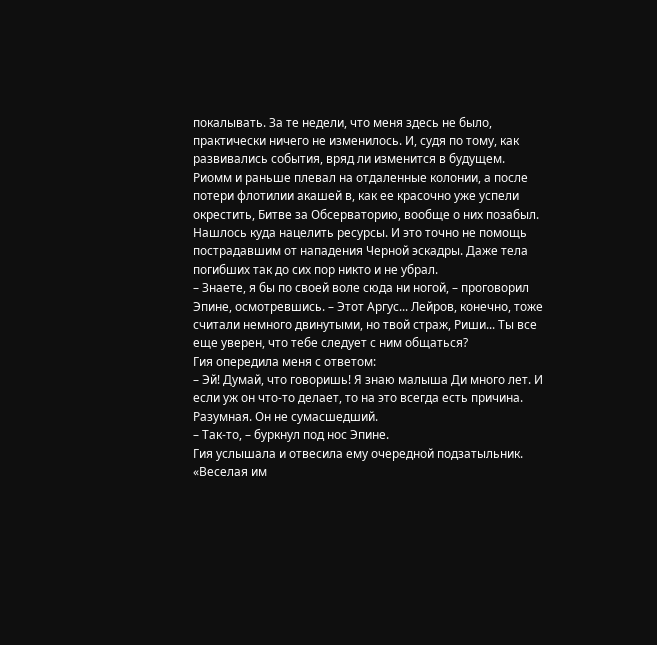покалывать. За те недели, что меня здесь не было, практически ничего не изменилось. И, судя по тому, как развивались события, вряд ли изменится в будущем. Риомм и раньше плевал на отдаленные колонии, а после потери флотилии акашей в, как ее красочно уже успели окрестить, Битве за Обсерваторию, вообще о них позабыл. Нашлось куда нацелить ресурсы. И это точно не помощь пострадавшим от нападения Черной эскадры. Даже тела погибших так до сих пор никто и не убрал.
– Знаете, я бы по своей воле сюда ни ногой, – проговорил Эпине, осмотревшись. – Этот Аргус... Лейров, конечно, тоже считали немного двинутыми, но твой страж, Риши... Ты все еще уверен, что тебе следует с ним общаться?
Гия опередила меня с ответом:
– Эй! Думай, что говоришь! Я знаю малыша Ди много лет. И если уж он что-то делает, то на это всегда есть причина. Разумная. Он не сумасшедший.
– Так-то, – буркнул под нос Эпине.
Гия услышала и отвесила ему очередной подзатыльник.
«Веселая им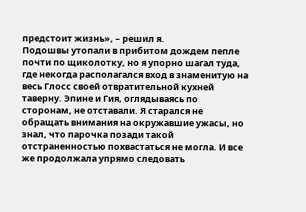предстоит жизнь», – решил я.
Подошвы утопали в прибитом дождем пепле почти по щиколотку, но я упорно шагал туда, где некогда располагался вход в знаменитую на весь Глосс своей отвратительной кухней таверну. Эпине и Гия, оглядываясь по сторонам, не отставали. Я старался не обращать внимания на окружавшие ужасы, но знал, что парочка позади такой отстраненностью похвастаться не могла. И все же продолжала упрямо следовать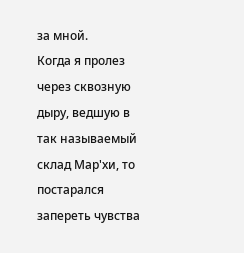за мной.
Когда я пролез через сквозную дыру, ведшую в так называемый склад Мар'хи, то постарался запереть чувства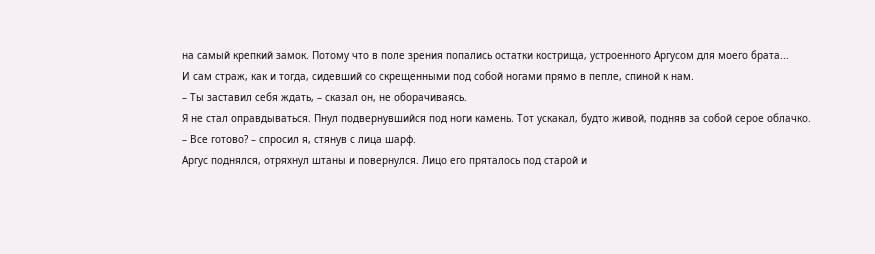на самый крепкий замок. Потому что в поле зрения попались остатки кострища, устроенного Аргусом для моего брата...
И сам страж, как и тогда, сидевший со скрещенными под собой ногами прямо в пепле, спиной к нам.
– Ты заставил себя ждать, – сказал он, не оборачиваясь.
Я не стал оправдываться. Пнул подвернувшийся под ноги камень. Тот ускакал, будто живой, подняв за собой серое облачко.
– Все готово? – спросил я, стянув с лица шарф.
Аргус поднялся, отряхнул штаны и повернулся. Лицо его пряталось под старой и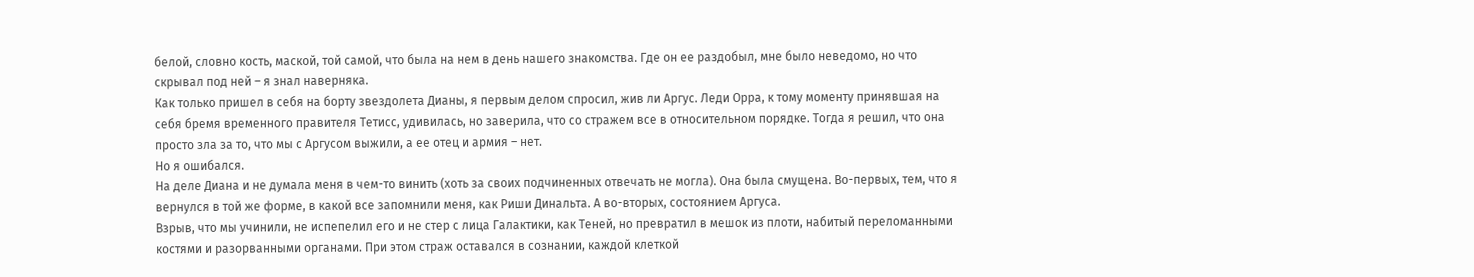белой, словно кость, маской, той самой, что была на нем в день нашего знакомства. Где он ее раздобыл, мне было неведомо, но что скрывал под ней – я знал наверняка.
Как только пришел в себя на борту звездолета Дианы, я первым делом спросил, жив ли Аргус. Леди Орра, к тому моменту принявшая на себя бремя временного правителя Тетисс, удивилась, но заверила, что со стражем все в относительном порядке. Тогда я решил, что она просто зла за то, что мы с Аргусом выжили, а ее отец и армия – нет.
Но я ошибался.
На деле Диана и не думала меня в чем-то винить (хоть за своих подчиненных отвечать не могла). Она была смущена. Во-первых, тем, что я вернулся в той же форме, в какой все запомнили меня, как Риши Динальта. А во-вторых, состоянием Аргуса.
Взрыв, что мы учинили, не испепелил его и не стер с лица Галактики, как Теней, но превратил в мешок из плоти, набитый переломанными костями и разорванными органами. При этом страж оставался в сознании, каждой клеткой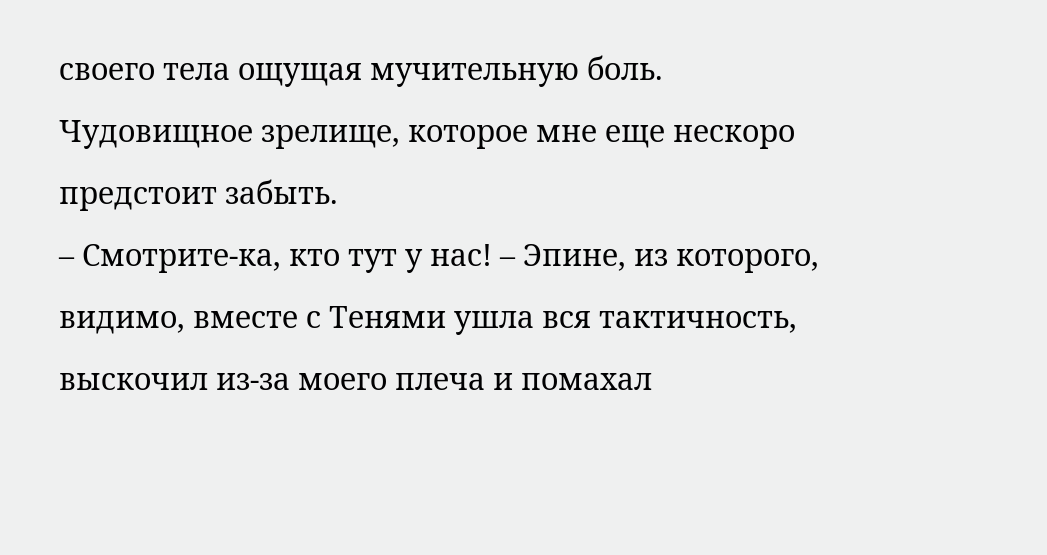своего тела ощущая мучительную боль. Чудовищное зрелище, которое мне еще нескоро предстоит забыть.
– Смотрите-ка, кто тут у нас! – Эпине, из которого, видимо, вместе с Тенями ушла вся тактичность, выскочил из-за моего плеча и помахал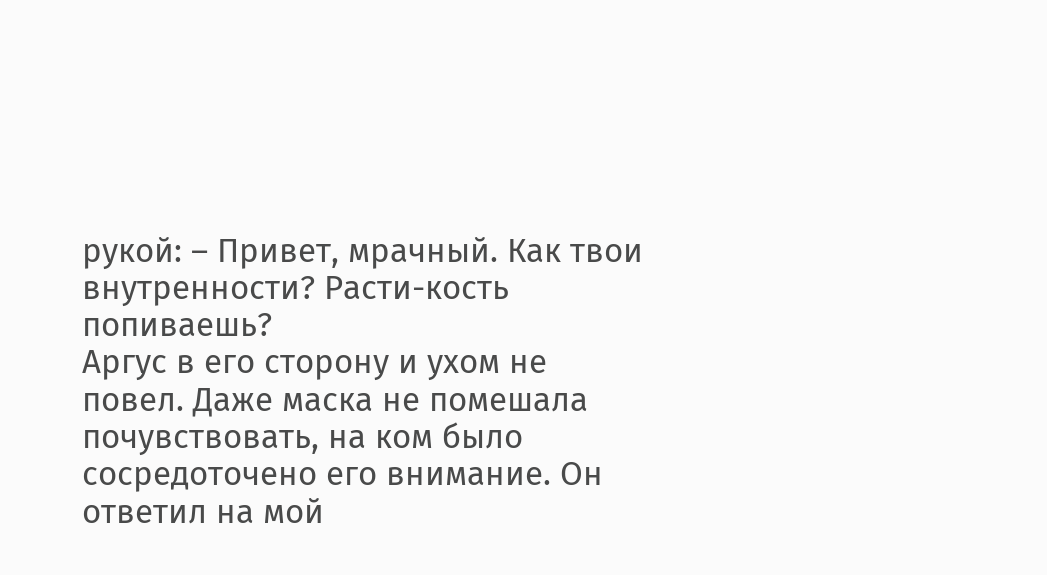рукой: – Привет, мрачный. Как твои внутренности? Расти-кость попиваешь?
Аргус в его сторону и ухом не повел. Даже маска не помешала почувствовать, на ком было сосредоточено его внимание. Он ответил на мой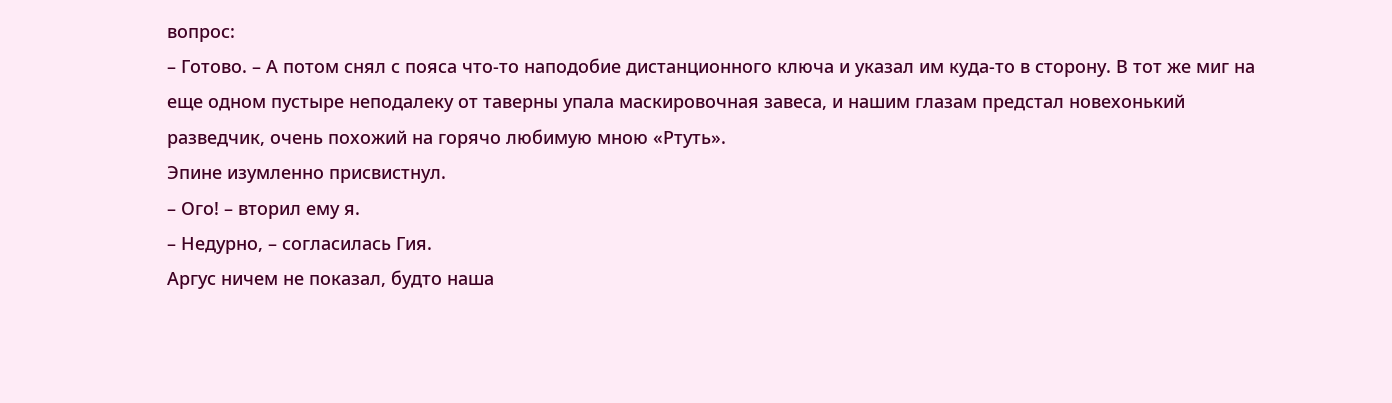вопрос:
– Готово. – А потом снял с пояса что-то наподобие дистанционного ключа и указал им куда-то в сторону. В тот же миг на еще одном пустыре неподалеку от таверны упала маскировочная завеса, и нашим глазам предстал новехонький разведчик, очень похожий на горячо любимую мною «Ртуть».
Эпине изумленно присвистнул.
– Ого! – вторил ему я.
– Недурно, – согласилась Гия.
Аргус ничем не показал, будто наша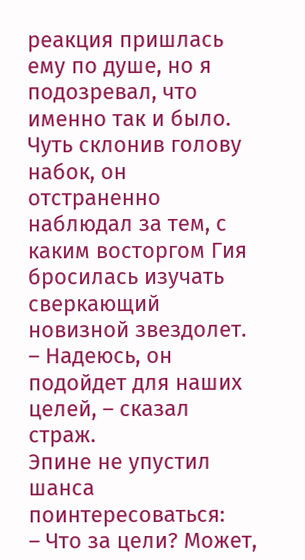реакция пришлась ему по душе, но я подозревал, что именно так и было. Чуть склонив голову набок, он отстраненно наблюдал за тем, с каким восторгом Гия бросилась изучать сверкающий новизной звездолет.
– Надеюсь, он подойдет для наших целей, – сказал страж.
Эпине не упустил шанса поинтересоваться:
– Что за цели? Может,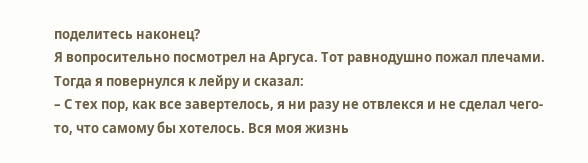поделитесь наконец?
Я вопросительно посмотрел на Аргуса. Тот равнодушно пожал плечами. Тогда я повернулся к лейру и сказал:
– С тех пор, как все завертелось, я ни разу не отвлекся и не сделал чего-то, что самому бы хотелось. Вся моя жизнь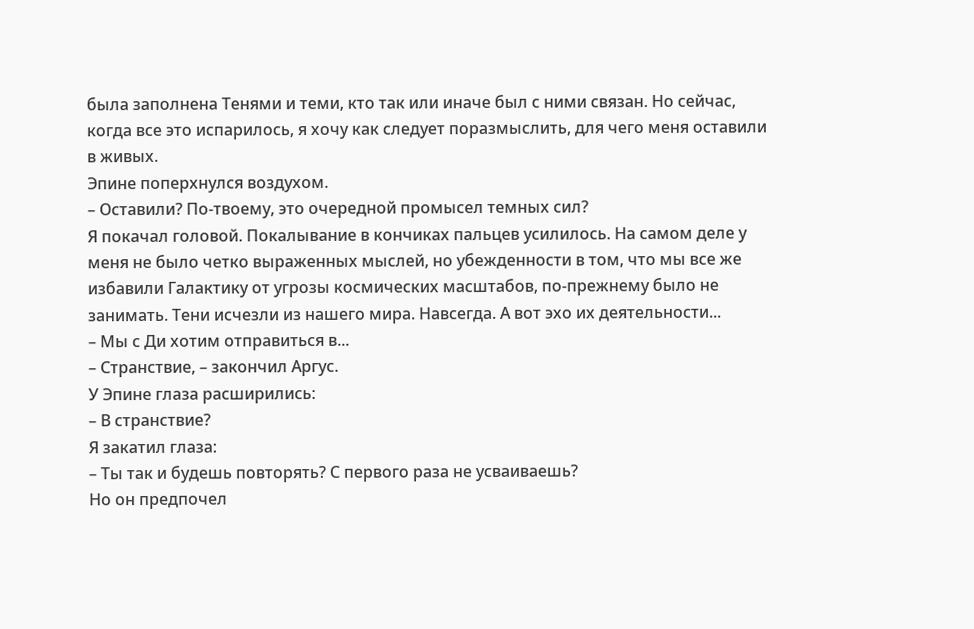была заполнена Тенями и теми, кто так или иначе был с ними связан. Но сейчас, когда все это испарилось, я хочу как следует поразмыслить, для чего меня оставили в живых.
Эпине поперхнулся воздухом.
– Оставили? По-твоему, это очередной промысел темных сил?
Я покачал головой. Покалывание в кончиках пальцев усилилось. На самом деле у меня не было четко выраженных мыслей, но убежденности в том, что мы все же избавили Галактику от угрозы космических масштабов, по-прежнему было не занимать. Тени исчезли из нашего мира. Навсегда. А вот эхо их деятельности...
– Мы с Ди хотим отправиться в...
– Странствие, – закончил Аргус.
У Эпине глаза расширились:
– В странствие?
Я закатил глаза:
– Ты так и будешь повторять? С первого раза не усваиваешь?
Но он предпочел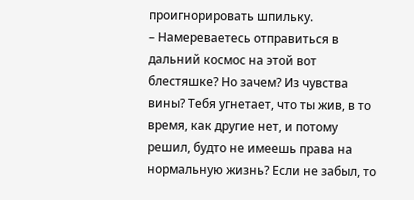проигнорировать шпильку.
– Намереваетесь отправиться в дальний космос на этой вот блестяшке? Но зачем? Из чувства вины? Тебя угнетает, что ты жив, в то время, как другие нет, и потому решил, будто не имеешь права на нормальную жизнь? Если не забыл, то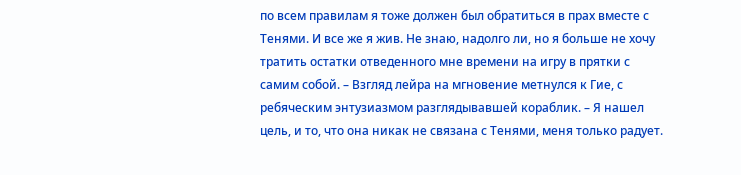по всем правилам я тоже должен был обратиться в прах вместе с Тенями. И все же я жив. Не знаю, надолго ли, но я больше не хочу тратить остатки отведенного мне времени на игру в прятки с самим собой. – Взгляд лейра на мгновение метнулся к Гие, с ребяческим энтузиазмом разглядывавшей кораблик. – Я нашел цель, и то, что она никак не связана с Тенями, меня только радует.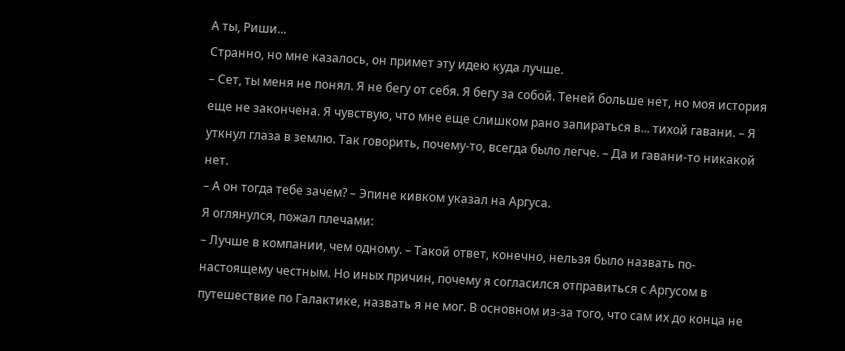А ты, Риши...
Странно, но мне казалось, он примет эту идею куда лучше.
– Сет, ты меня не понял. Я не бегу от себя. Я бегу за собой. Теней больше нет, но моя история еще не закончена. Я чувствую, что мне еще слишком рано запираться в... тихой гавани. – Я уткнул глаза в землю. Так говорить, почему-то, всегда было легче. – Да и гавани-то никакой нет.
– А он тогда тебе зачем? – Эпине кивком указал на Аргуса.
Я оглянулся, пожал плечами:
– Лучше в компании, чем одному. – Такой ответ, конечно, нельзя было назвать по-настоящему честным. Но иных причин, почему я согласился отправиться с Аргусом в путешествие по Галактике, назвать я не мог. В основном из-за того, что сам их до конца не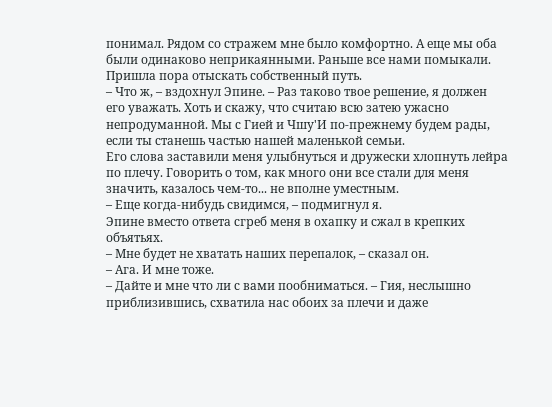понимал. Рядом со стражем мне было комфортно. А еще мы оба были одинаково неприкаянными. Раньше все нами помыкали. Пришла пора отыскать собственный путь.
– Что ж, – вздохнул Эпине. – Раз таково твое решение, я должен его уважать. Хоть и скажу, что считаю всю затею ужасно непродуманной. Мы с Гией и Чшу'И по-прежнему будем рады, если ты станешь частью нашей маленькой семьи.
Его слова заставили меня улыбнуться и дружески хлопнуть лейра по плечу. Говорить о том, как много они все стали для меня значить, казалось чем-то... не вполне уместным.
– Еще когда-нибудь свидимся, – подмигнул я.
Эпине вместо ответа сгреб меня в охапку и сжал в крепких объятьях.
– Мне будет не хватать наших перепалок, – сказал он.
– Ага. И мне тоже.
– Дайте и мне что ли с вами пообниматься. – Гия, неслышно приблизившись, схватила нас обоих за плечи и даже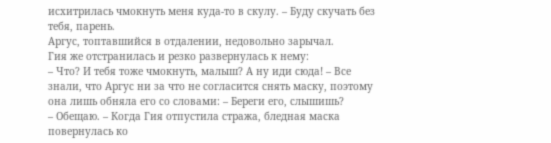исхитрилась чмокнуть меня куда-то в скулу. – Буду скучать без тебя, парень.
Аргус, топтавшийся в отдалении, недовольно зарычал.
Гия же отстранилась и резко развернулась к нему:
– Что? И тебя тоже чмокнуть, малыш? А ну иди сюда! – Все знали, что Аргус ни за что не согласится снять маску, поэтому она лишь обняла его со словами: – Береги его, слышишь?
– Обещаю. – Когда Гия отпустила стража, бледная маска повернулась ко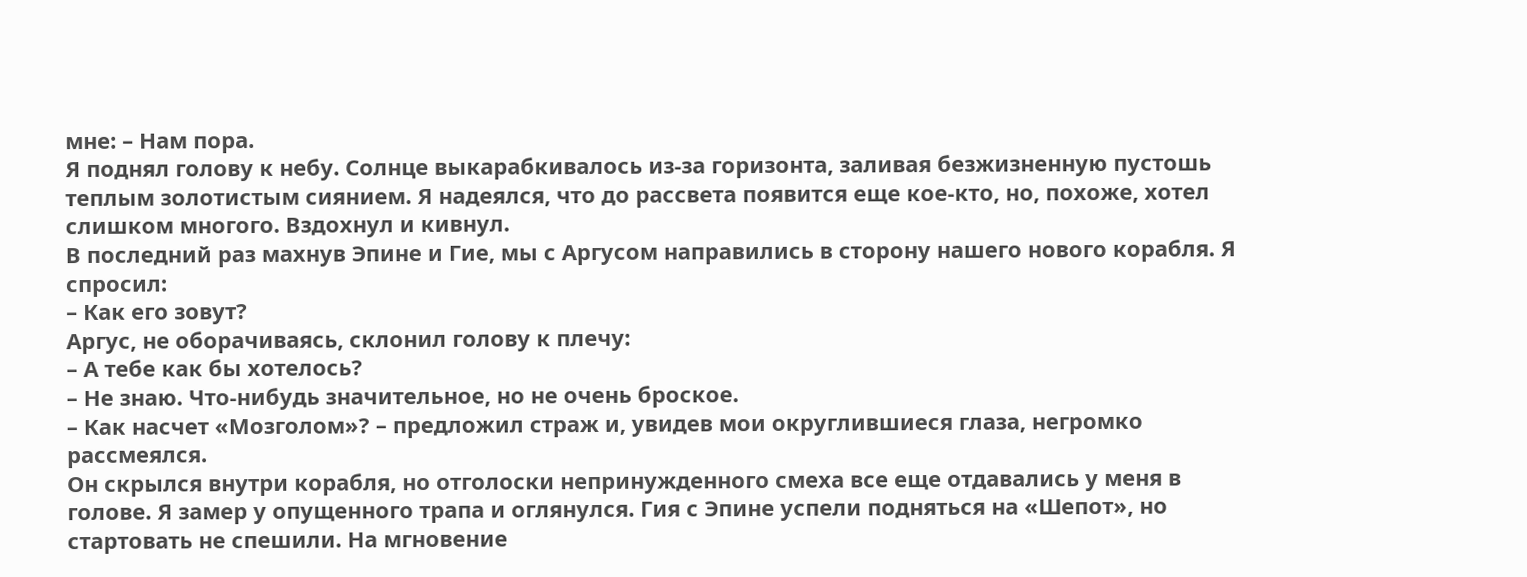мне: – Нам пора.
Я поднял голову к небу. Солнце выкарабкивалось из-за горизонта, заливая безжизненную пустошь теплым золотистым сиянием. Я надеялся, что до рассвета появится еще кое-кто, но, похоже, хотел слишком многого. Вздохнул и кивнул.
В последний раз махнув Эпине и Гие, мы с Аргусом направились в сторону нашего нового корабля. Я спросил:
– Как его зовут?
Аргус, не оборачиваясь, склонил голову к плечу:
– А тебе как бы хотелось?
– Не знаю. Что-нибудь значительное, но не очень броское.
– Как насчет «Мозголом»? – предложил страж и, увидев мои округлившиеся глаза, негромко рассмеялся.
Он скрылся внутри корабля, но отголоски непринужденного смеха все еще отдавались у меня в голове. Я замер у опущенного трапа и оглянулся. Гия с Эпине успели подняться на «Шепот», но стартовать не спешили. На мгновение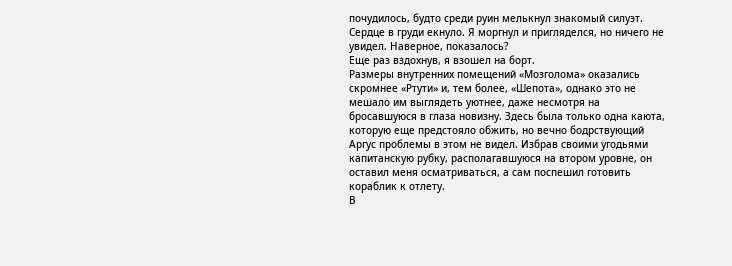почудилось, будто среди руин мелькнул знакомый силуэт. Сердце в груди екнуло. Я моргнул и пригляделся, но ничего не увидел. Наверное, показалось?
Еще раз вздохнув, я взошел на борт.
Размеры внутренних помещений «Мозголома» оказались скромнее «Ртути» и, тем более, «Шепота», однако это не мешало им выглядеть уютнее, даже несмотря на бросавшуюся в глаза новизну. Здесь была только одна каюта, которую еще предстояло обжить, но вечно бодрствующий Аргус проблемы в этом не видел. Избрав своими угодьями капитанскую рубку, располагавшуюся на втором уровне, он оставил меня осматриваться, а сам поспешил готовить кораблик к отлету.
В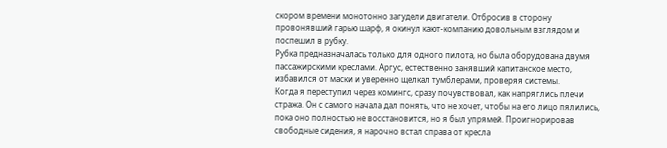скором времени монотонно загудели двигатели. Отбросив в сторону провонявший гарью шарф, я окинул кают-компанию довольным взглядом и поспешил в рубку.
Рубка предназначалась только для одного пилота, но была оборудована двумя пассажирскими креслами. Аргус, естественно занявший капитанское место, избавился от маски и уверенно щелкал тумблерами, проверяя системы.
Когда я переступил через комингс, сразу почувствовал, как напряглись плечи стража. Он с самого начала дал понять, что не хочет, чтобы на его лицо пялились, пока оно полностью не восстановится, но я был упрямей. Проигнорировав свободные сидения, я нарочно встал справа от кресла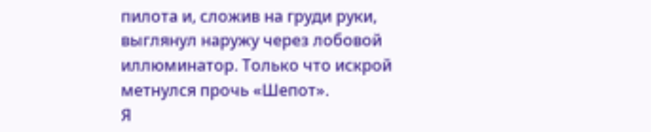пилота и, сложив на груди руки, выглянул наружу через лобовой иллюминатор. Только что искрой метнулся прочь «Шепот».
Я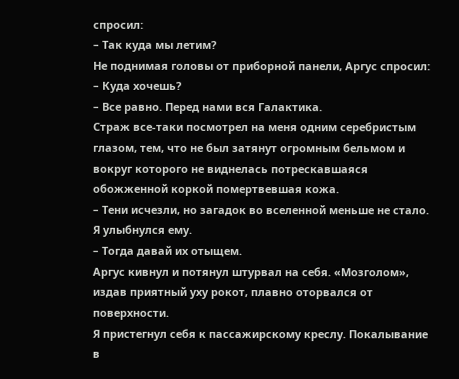спросил:
– Так куда мы летим?
Не поднимая головы от приборной панели, Аргус спросил:
– Куда хочешь?
– Все равно. Перед нами вся Галактика.
Страж все-таки посмотрел на меня одним серебристым глазом, тем, что не был затянут огромным бельмом и вокруг которого не виднелась потрескавшаяся обожженной коркой помертвевшая кожа.
– Тени исчезли, но загадок во вселенной меньше не стало.
Я улыбнулся ему.
– Тогда давай их отыщем.
Аргус кивнул и потянул штурвал на себя. «Мозголом», издав приятный уху рокот, плавно оторвался от поверхности.
Я пристегнул себя к пассажирскому креслу. Покалывание в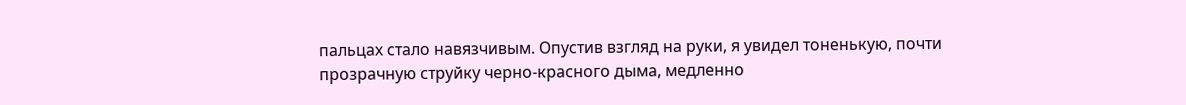пальцах стало навязчивым. Опустив взгляд на руки, я увидел тоненькую, почти прозрачную струйку черно-красного дыма, медленно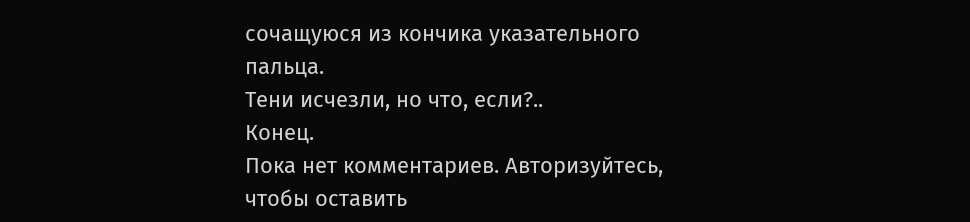сочащуюся из кончика указательного пальца.
Тени исчезли, но что, если?..
Конец.
Пока нет комментариев. Авторизуйтесь, чтобы оставить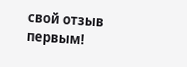свой отзыв первым!